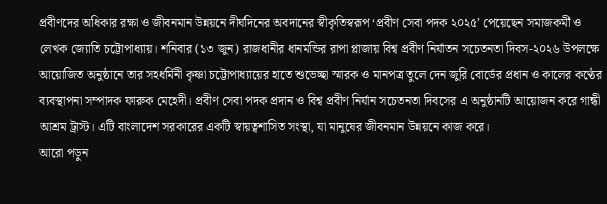প্রবীণদের অধিকার রক্ষা ও জীবনমান উন্নয়নে দীর্ঘদিনের অবদানের স্বীকৃতিস্বরূপ ‘প্রবীণ সেবা পদক ২০২৫’ পেয়েছেন সমাজকর্মী ও লেখক জ্যোতি চট্টোপাধ্যায়। শনিবার (১৩ জুন) রাজধানীর ধানমন্ডির রাপা প্লাজায় বিশ্ব প্রবীণ নির্যাতন সচেতনতা দিবস-২০২৬ উপলক্ষে আয়োজিত অনুষ্ঠানে তার সহধর্মিনী কৃষ্ণা চট্টোপাধ্যায়ের হাতে শুভেচ্ছা স্মারক ও মানপত্র তুলে দেন জুরি বোর্ডের প্রধান ও কালের কণ্ঠের ব্যবস্থাপনা সম্পাদক ফারুক মেহেদী। প্রবীণ সেবা পদক প্রদান ও বিশ্ব প্রবীণ নির্যান সচেতনতা দিবসের এ অনুষ্ঠানটি আয়োজন করে গান্ধী আশ্রম ট্রাস্ট। এটি বাংলাদেশ সরকারের একটি স্বায়ত্বশাসিত সংস্থা, যা মানুষের জীবনমান উন্নয়নে কাজ করে।
আরো পড়ুন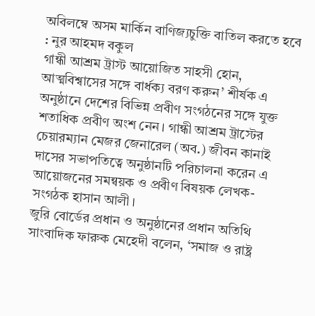অবিলম্বে অসম মার্কিন বাণিজ্যচুক্তি বাতিল করতে হবে : নুর আহমদ বকুল
গান্ধী আশ্রম ট্রাস্ট আয়োজিত সাহসী হোন, আত্মবিশ্বাসের সঙ্গে বার্ধক্য বরণ করুন’ শীর্ষক এ অনুষ্ঠানে দেশের বিভিন্ন প্রবীণ সংগঠনের সঙ্গে যুক্ত শতাধিক প্রবীণ অংশ নেন। গান্ধী আশ্রম ট্রাস্টের চেয়ারম্যান মেজর জেনারেল (অব.) জীবন কানাই দাসের সভাপতিত্বে অনুষ্ঠানটি পরিচালনা করেন এ আয়োজনের সমন্বয়ক ও প্রবীণ বিষয়ক লেখক-সংগঠক হাসান আলী।
জুরি বোর্ডের প্রধান ও অনুষ্ঠানের প্রধান অতিথি সাংবাদিক ফারুক মেহেদী বলেন, ‘সমাজ ও রাষ্ট্র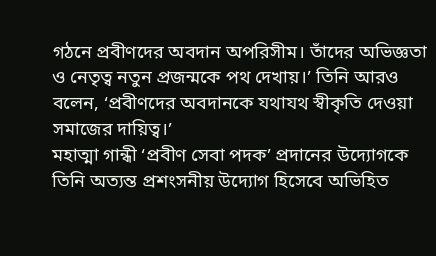গঠনে প্রবীণদের অবদান অপরিসীম। তাঁদের অভিজ্ঞতা ও নেতৃত্ব নতুন প্রজন্মকে পথ দেখায়।’ তিনি আরও বলেন, ‘প্রবীণদের অবদানকে যথাযথ স্বীকৃতি দেওয়া সমাজের দায়িত্ব।’
মহাত্মা গান্ধী ‘প্রবীণ সেবা পদক’ প্রদানের উদ্যোগকে তিনি অত্যন্ত প্রশংসনীয় উদ্যোগ হিসেবে অভিহিত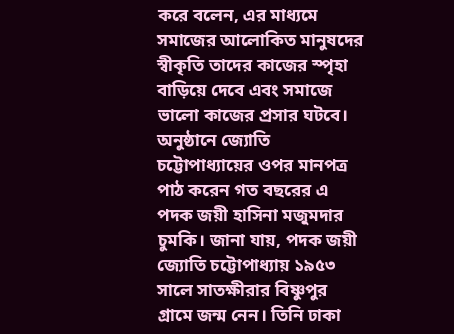করে বলেন, এর মাধ্যমে সমাজের আলোকিত মানুষদের স্বীকৃতি তাদের কাজের স্পৃহা বাড়িয়ে দেবে এবং সমাজে ভালো কাজের প্রসার ঘটবে।
অনুষ্ঠানে জ্যোতি চট্টোপাধ্যায়ের ওপর মানপত্র পাঠ করেন গত বছরের এ পদক জয়ী হাসিনা মজুমদার চুমকি। জানা যায়, পদক জয়ী জ্যোতি চট্টোপাধ্যায় ১৯৫৩ সালে সাতক্ষীরার বিষ্ণুপুর গ্রামে জন্ম নেন। তিনি ঢাকা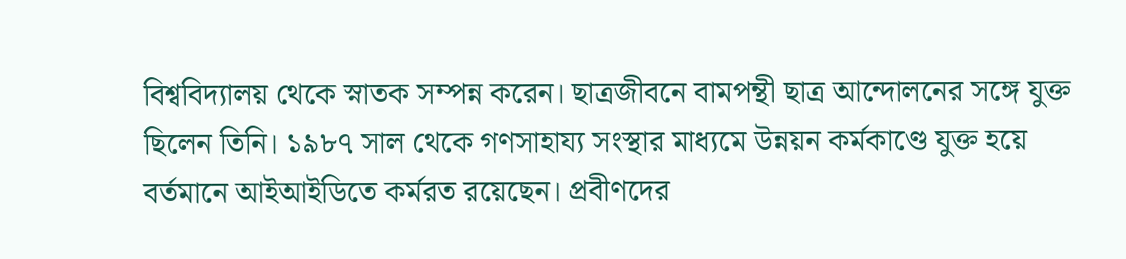বিশ্ববিদ্যালয় থেকে স্নাতক সম্পন্ন করেন। ছাত্রজীবনে বামপন্থী ছাত্র আন্দোলনের সঙ্গে যুক্ত ছিলেন তিনি। ১৯৮৭ সাল থেকে গণসাহায্য সংস্থার মাধ্যমে উন্নয়ন কর্মকাণ্ডে যুক্ত হয়ে বর্তমানে আইআইডিতে কর্মরত রয়েছেন। প্রবীণদের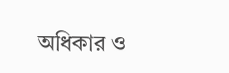অধিকার ও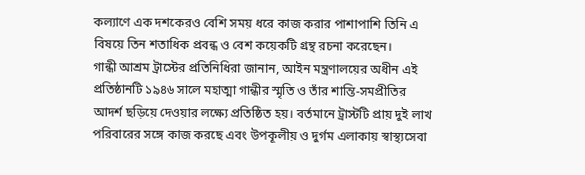কল্যাণে এক দশকেরও বেশি সময় ধরে কাজ করার পাশাপাশি তিনি এ বিষয়ে তিন শতাধিক প্রবন্ধ ও বেশ কয়েকটি গ্রন্থ রচনা করেছেন।
গান্ধী আশ্রম ট্রাস্টের প্রতিনিধিরা জানান, আইন মন্ত্রণালয়ের অধীন এই প্রতিষ্ঠানটি ১৯৪৬ সালে মহাত্মা গান্ধীর স্মৃতি ও তাঁর শান্তি-সমপ্রীতির আদর্শ ছড়িয়ে দেওয়ার লক্ষ্যে প্রতিষ্ঠিত হয়। বর্তমানে ট্রাস্টটি প্রায় দুই লাখ পরিবারের সঙ্গে কাজ করছে এবং উপকূলীয় ও দুর্গম এলাকায় স্বাস্থ্যসেবা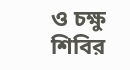ও চক্ষু শিবির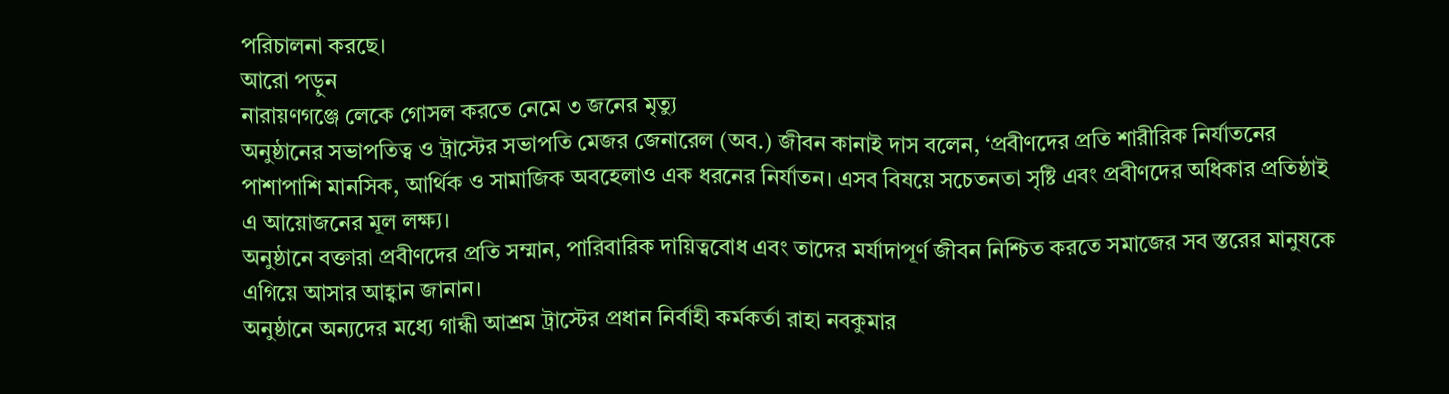পরিচালনা করছে।
আরো পড়ুন
নারায়ণগঞ্জে লেকে গোসল করতে নেমে ৩ জনের মৃত্যু
অনুষ্ঠানের সভাপতিত্ব ও ট্রাস্টের সভাপতি মেজর জেনারেল (অব.) জীবন কানাই দাস বলেন, ‘প্রবীণদের প্রতি শারীরিক নির্যাতনের পাশাপাশি মানসিক, আর্থিক ও সামাজিক অবহেলাও এক ধরনের নির্যাতন। এসব বিষয়ে সচেতনতা সৃষ্টি এবং প্রবীণদের অধিকার প্রতিষ্ঠাই এ আয়োজনের মূল লক্ষ্য।
অনুষ্ঠানে বক্তারা প্রবীণদের প্রতি সম্মান, পারিবারিক দায়িত্ববোধ এবং তাদের মর্যাদাপূর্ণ জীবন নিশ্চিত করতে সমাজের সব স্তরের মানুষকে এগিয়ে আসার আহ্বান জানান।
অনুষ্ঠানে অন্যদের মধ্যে গান্ধী আশ্রম ট্রাস্টের প্রধান নির্বাহী কর্মকর্তা রাহা নবকুমার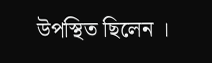উপস্থিত ছিলেন ।